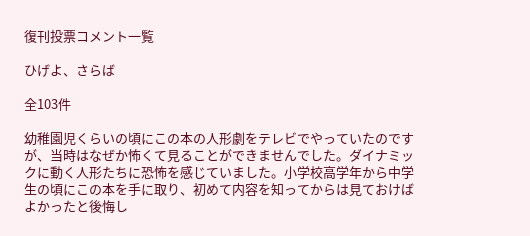復刊投票コメント一覧

ひげよ、さらば

全103件

幼稚園児くらいの頃にこの本の人形劇をテレビでやっていたのですが、当時はなぜか怖くて見ることができませんでした。ダイナミックに動く人形たちに恐怖を感じていました。小学校高学年から中学生の頃にこの本を手に取り、初めて内容を知ってからは見ておけばよかったと後悔し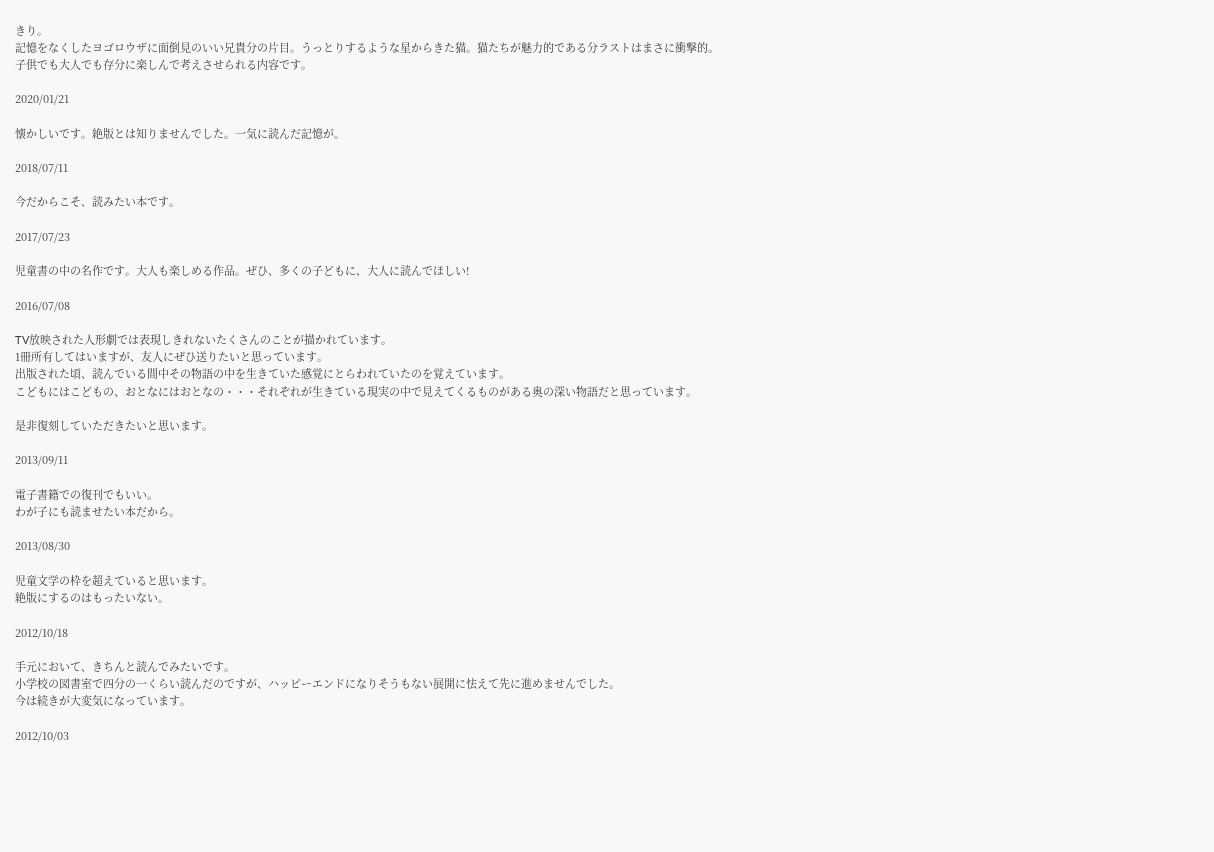きり。
記憶をなくしたヨゴロウザに面倒見のいい兄貴分の片目。うっとりするような星からきた猫。猫たちが魅力的である分ラストはまさに衝撃的。
子供でも大人でも存分に楽しんで考えさせられる内容です。

2020/01/21

懐かしいです。絶版とは知りませんでした。一気に読んだ記憶が。

2018/07/11

今だからこそ、読みたい本です。

2017/07/23

児童書の中の名作です。大人も楽しめる作品。ぜひ、多くの子どもに、大人に読んでほしい!

2016/07/08

TV放映された人形劇では表現しきれないたくさんのことが描かれています。
1冊所有してはいますが、友人にぜひ送りたいと思っています。
出版された頃、読んでいる間中その物語の中を生きていた感覚にとらわれていたのを覚えています。
こどもにはこどもの、おとなにはおとなの・・・それぞれが生きている現実の中で見えてくるものがある奥の深い物語だと思っています。

是非復刻していただきたいと思います。

2013/09/11

電子書籍での復刊でもいい。
わが子にも読ませたい本だから。

2013/08/30

児童文学の枠を超えていると思います。
絶版にするのはもったいない。

2012/10/18

手元において、きちんと読んでみたいです。
小学校の図書室で四分の一くらい読んだのですが、ハッピーエンドになりそうもない展開に怯えて先に進めませんでした。
今は続きが大変気になっています。

2012/10/03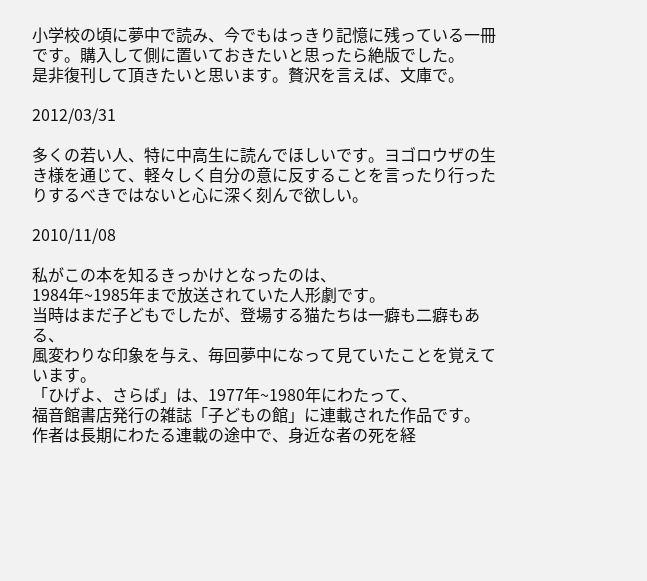小学校の頃に夢中で読み、今でもはっきり記憶に残っている一冊です。購入して側に置いておきたいと思ったら絶版でした。
是非復刊して頂きたいと思います。贅沢を言えば、文庫で。

2012/03/31

多くの若い人、特に中高生に読んでほしいです。ヨゴロウザの生き様を通じて、軽々しく自分の意に反することを言ったり行ったりするべきではないと心に深く刻んで欲しい。

2010/11/08

私がこの本を知るきっかけとなったのは、
1984年~1985年まで放送されていた人形劇です。
当時はまだ子どもでしたが、登場する猫たちは一癖も二癖もある、
風変わりな印象を与え、毎回夢中になって見ていたことを覚えています。
「ひげよ、さらば」は、1977年~1980年にわたって、
福音館書店発行の雑誌「子どもの館」に連載された作品です。
作者は長期にわたる連載の途中で、身近な者の死を経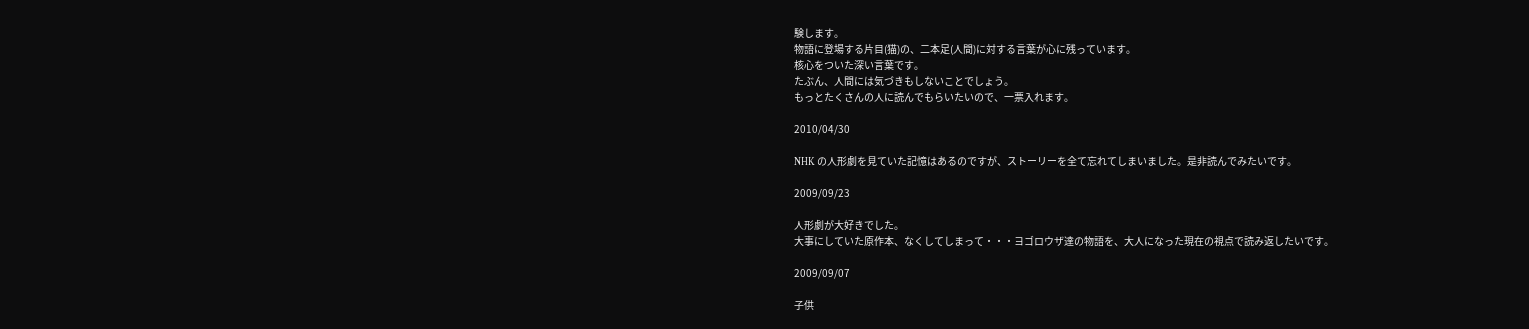験します。
物語に登場する片目(猫)の、二本足(人間)に対する言葉が心に残っています。
核心をついた深い言葉です。
たぶん、人間には気づきもしないことでしょう。
もっとたくさんの人に読んでもらいたいので、一票入れます。

2010/04/30

NHK の人形劇を見ていた記憶はあるのですが、ストーリーを全て忘れてしまいました。是非読んでみたいです。

2009/09/23

人形劇が大好きでした。
大事にしていた原作本、なくしてしまって・・・ヨゴロウザ達の物語を、大人になった現在の視点で読み返したいです。

2009/09/07

子供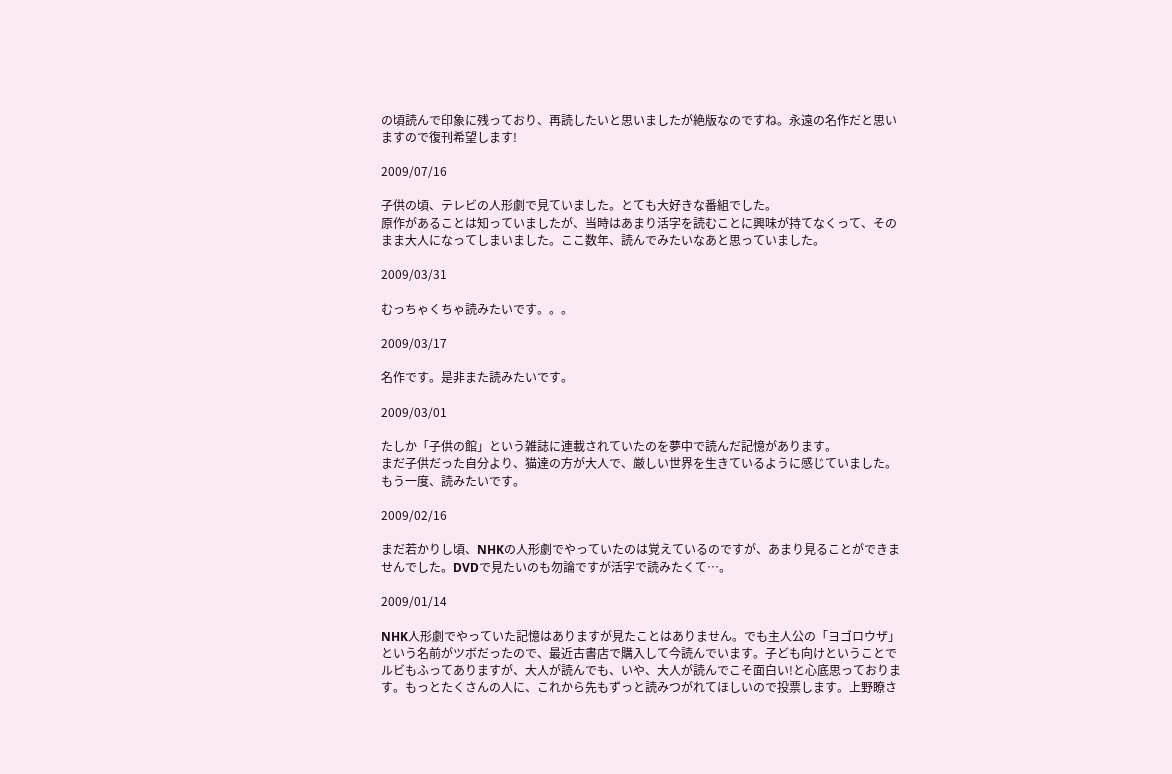の頃読んで印象に残っており、再読したいと思いましたが絶版なのですね。永遠の名作だと思いますので復刊希望します!

2009/07/16

子供の頃、テレビの人形劇で見ていました。とても大好きな番組でした。
原作があることは知っていましたが、当時はあまり活字を読むことに興味が持てなくって、そのまま大人になってしまいました。ここ数年、読んでみたいなあと思っていました。

2009/03/31

むっちゃくちゃ読みたいです。。。

2009/03/17

名作です。是非また読みたいです。

2009/03/01

たしか「子供の館」という雑誌に連載されていたのを夢中で読んだ記憶があります。
まだ子供だった自分より、猫達の方が大人で、厳しい世界を生きているように感じていました。
もう一度、読みたいです。

2009/02/16

まだ若かりし頃、NHKの人形劇でやっていたのは覚えているのですが、あまり見ることができませんでした。DVDで見たいのも勿論ですが活字で読みたくて…。

2009/01/14

NHK人形劇でやっていた記憶はありますが見たことはありません。でも主人公の「ヨゴロウザ」という名前がツボだったので、最近古書店で購入して今読んでいます。子ども向けということでルビもふってありますが、大人が読んでも、いや、大人が読んでこそ面白い!と心底思っております。もっとたくさんの人に、これから先もずっと読みつがれてほしいので投票します。上野瞭さ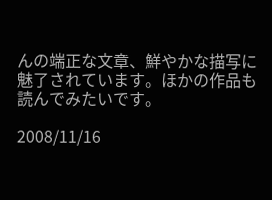んの端正な文章、鮮やかな描写に魅了されています。ほかの作品も読んでみたいです。

2008/11/16